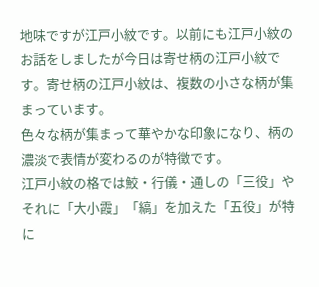地味ですが江戸小紋です。以前にも江戸小紋のお話をしましたが今日は寄せ柄の江戸小紋です。寄せ柄の江戸小紋は、複数の小さな柄が集まっています。
色々な柄が集まって華やかな印象になり、柄の濃淡で表情が変わるのが特徴です。
江戸小紋の格では鮫・行儀・通しの「三役」やそれに「大小霞」「縞」を加えた「五役」が特に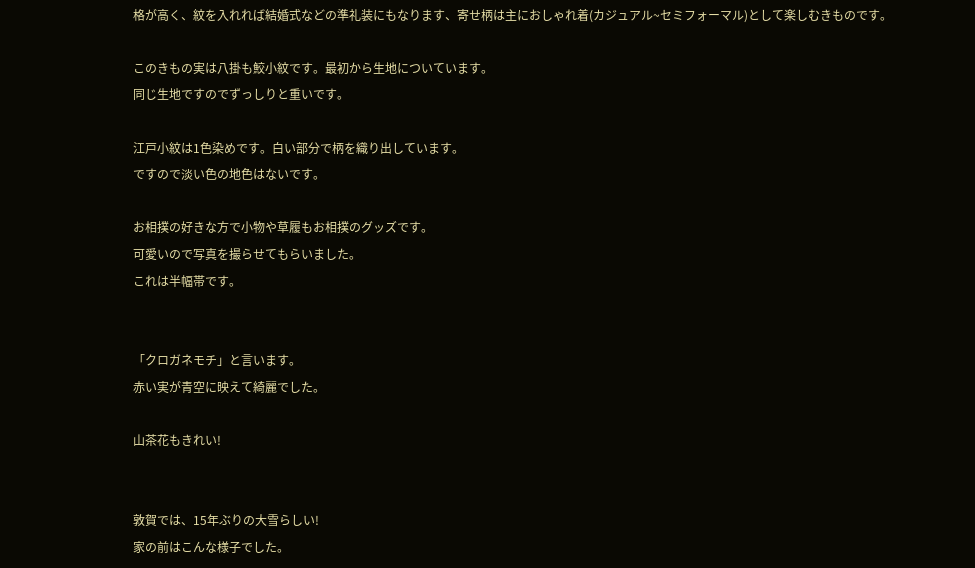格が高く、紋を入れれば結婚式などの準礼装にもなります、寄せ柄は主におしゃれ着(カジュアル~セミフォーマル)として楽しむきものです。

このきもの実は八掛も鮫小紋です。最初から生地についています。
同じ生地ですのでずっしりと重いです。

江戸小紋は1色染めです。白い部分で柄を織り出しています。
ですので淡い色の地色はないです。

お相撲の好きな方で小物や草履もお相撲のグッズです。
可愛いので写真を撮らせてもらいました。
これは半幅帯です。


「クロガネモチ」と言います。
赤い実が青空に映えて綺麗でした。

山茶花もきれい!


敦賀では、15年ぶりの大雪らしい!
家の前はこんな様子でした。